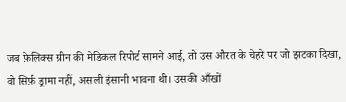जब फ़ेलिक्स ग्रीन की मेडिकल रिपोर्ट सामने आई, तो उस औरत के चेहरे पर जो झटका दिखा, वो सिर्फ़ ड्रामा नहीं, असली इंसानी भावना थी। उसकी आँखों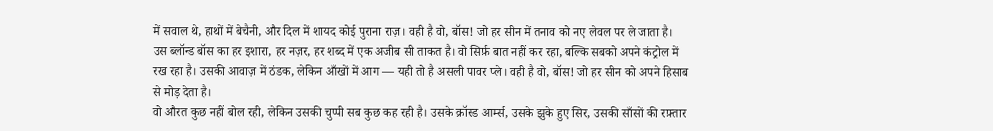में सवाल थे, हाथों में बेचैनी, और दिल में शायद कोई पुराना राज़। वही है वो, बॉस! जो हर सीन में तनाव को नए लेवल पर ले जाता है।
उस ब्लॉन्ड बॉस का हर इशारा, हर नज़र, हर शब्द में एक अजीब सी ताकत है। वो सिर्फ़ बात नहीं कर रहा, बल्कि सबको अपने कंट्रोल में रख रहा है। उसकी आवाज़ में ठंडक, लेकिन आँखों में आग — यही तो है असली पावर प्ले। वही है वो, बॉस! जो हर सीन को अपने हिसाब से मोड़ देता है।
वो औरत कुछ नहीं बोल रही, लेकिन उसकी चुप्पी सब कुछ कह रही है। उसके क्रॉस्ड आर्म्स, उसके झुके हुए सिर, उसकी साँसों की रफ़्तार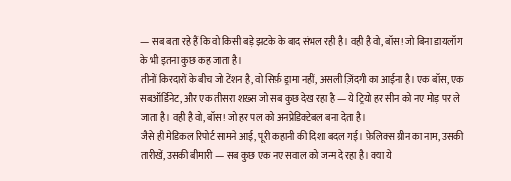— सब बता रहे हैं कि वो किसी बड़े झटके के बाद संभल रही है। वही है वो, बॉस! जो बिना डायलॉग के भी इतना कुछ कह जाता है।
तीनों किरदारों के बीच जो टेंशन है, वो सिर्फ़ ड्रामा नहीं, असली ज़िंदगी का आईना है। एक बॉस, एक सबऑर्डिनेट, और एक तीसरा शख़्स जो सब कुछ देख रहा है — ये ट्रियो हर सीन को नए मोड़ पर ले जाता है। वही है वो, बॉस! जो हर पल को अनप्रेडिक्टेबल बना देता है।
जैसे ही मेडिकल रिपोर्ट सामने आई, पूरी कहानी की दिशा बदल गई। फ़ेलिक्स ग्रीन का नाम, उसकी तारीखें, उसकी बीमारी — सब कुछ एक नए सवाल को जन्म दे रहा है। क्या ये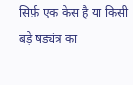सिर्फ़ एक केस है या किसी बड़े षड्यंत्र का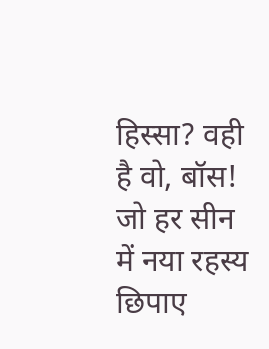हिस्सा? वही है वो, बॉस! जो हर सीन में नया रहस्य छिपाए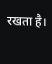रखता है।